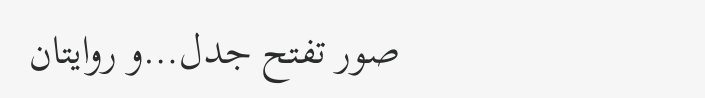صور تفتح جدل…و روايتان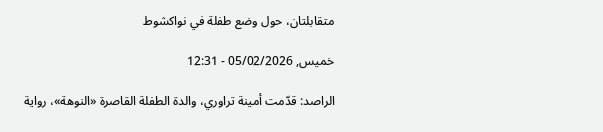متقابلتان، حول وضع طفلة في نواكشوط

خميس, 05/02/2026 - 12:31

الراصد: قدّمت أمينة تراوري، والدة الطفلة القاصرة «النوهة»، رواية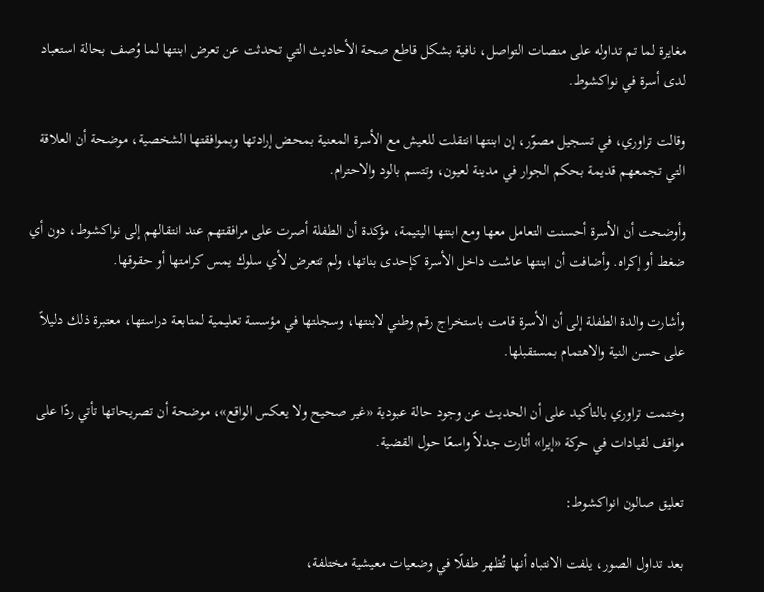مغايرة لما تم تداوله على منصات التواصل، نافية بشكل قاطع صحة الأحاديث التي تحدثت عن تعرض ابنتها لما وُصف بحالة استعباد لدى أسرة في نواكشوط.

وقالت تراوري، في تسجيل مصوّر، إن ابنتها انتقلت للعيش مع الأسرة المعنية بمحض إرادتها وبموافقتها الشخصية، موضحة أن العلاقة التي تجمعهم قديمة بحكم الجوار في مدينة لعيون، وتتسم بالود والاحترام.

وأوضحت أن الأسرة أحسنت التعامل معها ومع ابنتها اليتيمة، مؤكدة أن الطفلة أصرت على مرافقتهم عند انتقالهم إلى نواكشوط، دون أي ضغط أو إكراه. وأضافت أن ابنتها عاشت داخل الأسرة كإحدى بناتها، ولم تتعرض لأي سلوك يمس كرامتها أو حقوقها.

وأشارت والدة الطفلة إلى أن الأسرة قامت باستخراج رقم وطني لابنتها، وسجلتها في مؤسسة تعليمية لمتابعة دراستها، معتبرة ذلك دليلاً على حسن النية والاهتمام بمستقبلها.

وختمت تراوري بالتأكيد على أن الحديث عن وجود حالة عبودية «غير صحيح ولا يعكس الواقع»، موضحة أن تصريحاتها تأتي ردًا على مواقف لقيادات في حركة «إيرا» أثارت جدلاً واسعًا حول القضية.

تعليق صالون انواكشوط:

بعد تداول الصور، يلفت الانتباه أنها تُظهر طفلًا في وضعيات معيشية مختلفة،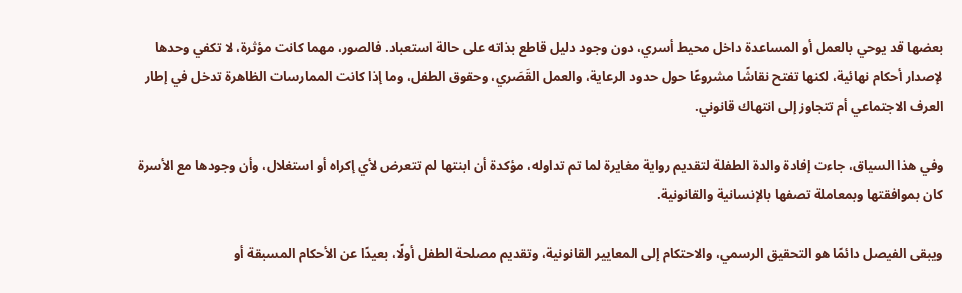بعضها قد يوحي بالعمل أو المساعدة داخل محيط أسري، دون وجود دليل قاطع بذاته على حالة استعباد. فالصور، مهما كانت مؤثرة، لا تكفي وحدها لإصدار أحكام نهائية، لكنها تفتح نقاشًا مشروعًا حول حدود الرعاية، والعمل القَصَري، وحقوق الطفل، وما إذا كانت الممارسات الظاهرة تدخل في إطار العرف الاجتماعي أم تتجاوز إلى انتهاك قانوني.

وفي هذا السياق، جاءت إفادة والدة الطفلة لتقديم رواية مغايرة لما تم تداوله، مؤكدة أن ابنتها لم تتعرض لأي إكراه أو استغلال، وأن وجودها مع الأسرة كان بموافقتها وبمعاملة تصفها بالإنسانية والقانونية.

ويبقى الفيصل دائمًا هو التحقيق الرسمي، والاحتكام إلى المعايير القانونية، وتقديم مصلحة الطفل أولًا، بعيدًا عن الأحكام المسبقة أو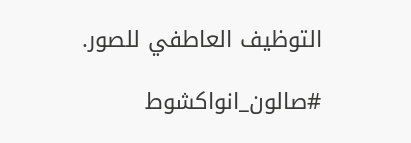التوظيف العاطفي للصور.

#صالون_انواكشوط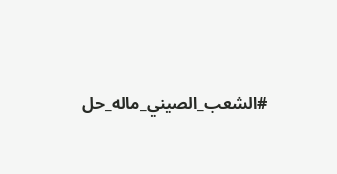#الشعب_الصيني_ماله_حل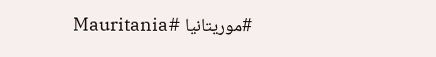#موريتانيا #Mauritania